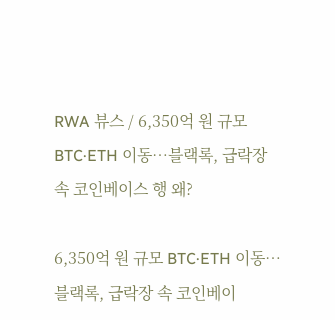RWA 뷰스 / 6,350억 원 규모 BTC·ETH 이동…블랙록, 급락장 속 코인베이스 행 왜?

6,350억 원 규모 BTC·ETH 이동…블랙록, 급락장 속 코인베이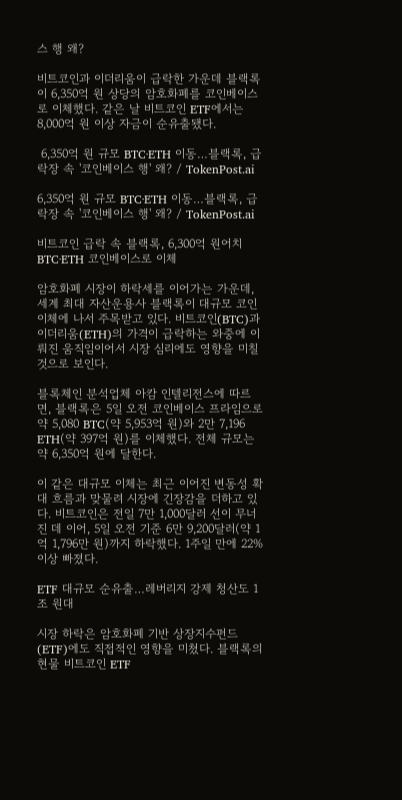스 행 왜?

비트코인과 이더리움이 급락한 가운데 블랙록이 6,350억 원 상당의 암호화폐를 코인베이스로 이체했다. 같은 날 비트코인 ETF에서는 8,000억 원 이상 자금이 순유출됐다.

 6,350억 원 규모 BTC·ETH 이동…블랙록, 급락장 속 '코인베이스 행' 왜? / TokenPost.ai

6,350억 원 규모 BTC·ETH 이동…블랙록, 급락장 속 '코인베이스 행' 왜? / TokenPost.ai

비트코인 급락 속 블랙록, 6,300억 원어치 BTC·ETH 코인베이스로 이체

암호화폐 시장이 하락세를 이어가는 가운데, 세계 최대 자산운용사 블랙록이 대규모 코인 이체에 나서 주목받고 있다. 비트코인(BTC)과 이더리움(ETH)의 가격이 급락하는 와중에 이뤄진 움직임이어서 시장 심리에도 영향을 미칠 것으로 보인다.

블록체인 분석업체 아캄 인텔리전스에 따르면, 블랙록은 5일 오전 코인베이스 프라임으로 약 5,080 BTC(약 5,953억 원)와 2만 7,196 ETH(약 397억 원)를 이체했다. 전체 규모는 약 6,350억 원에 달한다.

이 같은 대규모 이체는 최근 이어진 변동성 확대 흐름과 맞물려 시장에 긴장감을 더하고 있다. 비트코인은 전일 7만 1,000달러 선이 무너진 데 이어, 5일 오전 기준 6만 9,200달러(약 1억 1,796만 원)까지 하락했다. 1주일 만에 22% 이상 빠졌다.

ETF 대규모 순유출…레버리지 강제 청산도 1조 원대

시장 하락은 암호화폐 기반 상장지수펀드(ETF)에도 직접적인 영향을 미쳤다. 블랙록의 현물 비트코인 ETF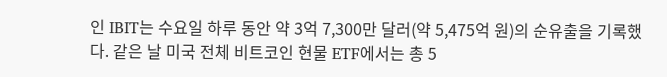인 IBIT는 수요일 하루 동안 약 3억 7,300만 달러(약 5,475억 원)의 순유출을 기록했다. 같은 날 미국 전체 비트코인 현물 ETF에서는 총 5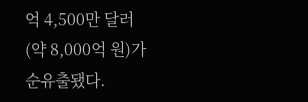억 4,500만 달러(약 8,000억 원)가 순유출됐다.